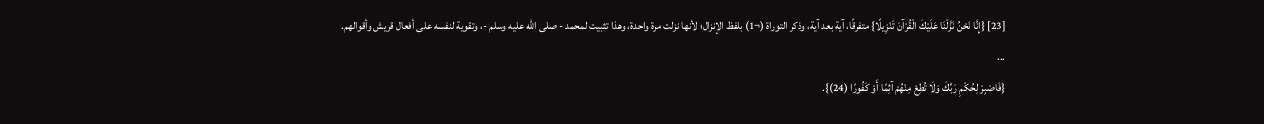[23] {إِنَّا نَحْنُ نَزَّلْنَا عَلَيْكَ الْقُرْآنَ تَنْزِيلًا} متفرقًا، آية بعد آية، وذكر التوراة (¬1) بلفظ الإنزال؛ لأنها نزلت مرة واحدة، وهذا تثبيت لمحمد - صلى الله عليه وسلم -، وتقوية لنفسه على أفعال قريش وأقوالهم.
...
{فَاصْبِرْ لِحُكْمِ رَبِّكَ وَلَا تُطِعْ مِنْهُمْ آثِمًا أَوْ كَفُورًا (24)}.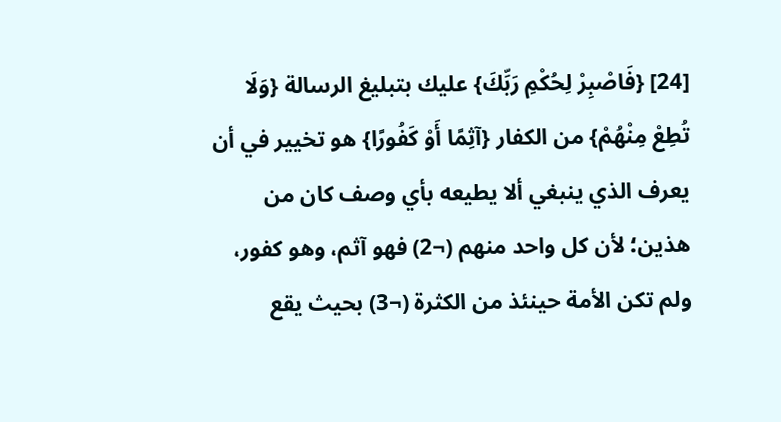[24] {فَاصْبِرْ لِحُكْمِ رَبِّكَ} عليك بتبليغ الرسالة {وَلَا تُطِعْ مِنْهُمْ} من الكفار {آثِمًا أَوْ كَفُورًا} هو تخيير في أن يعرف الذي ينبغي ألا يطيعه بأي وصف كان من هذين؛ لأن كل واحد منهم (¬2) فهو آثم، وهو كفور، ولم تكن الأمة حينئذ من الكثرة (¬3) بحيث يقع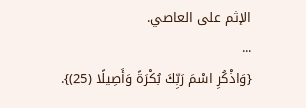الإثم على العاصي.
...
{وَاذْكُرِ اسْمَ رَبِّكَ بُكْرَةً وَأَصِيلًا (25)}.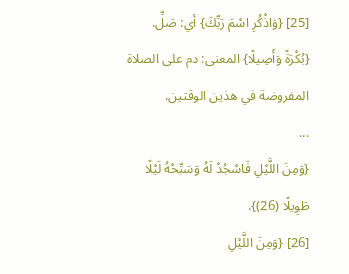[25] {وَاذْكُرِ اسْمَ رَبِّكَ} أي: صَلِّ.
{بُكْرَةً وَأَصِيلًا} المعنى: دم على الصلاة المفروضة في هذين الوقتين.
...
{وَمِنَ اللَّيْلِ فَاسْجُدْ لَهُ وَسَبِّحْهُ لَيْلًا طَوِيلًا (26)}.
[26] {وَمِنَ اللَّيْلِ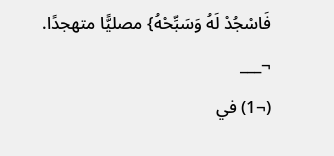فَاسْجُدْ لَهُ وَسَبِّحْهُ} مصليًّا متهجدًا.
¬___
(¬1) في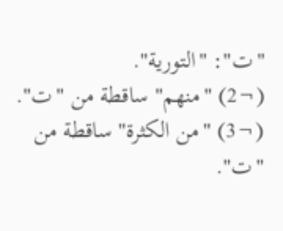"ت": "التورية".
(¬2) "منهم" ساقطة من "ت".
(¬3) "من الكثرة" ساقطة من "ت".